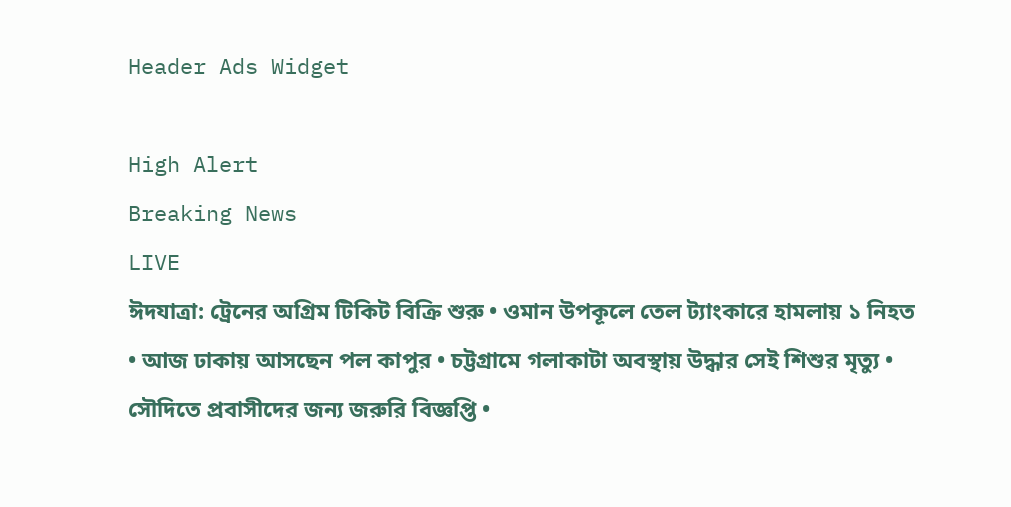Header Ads Widget

High Alert
Breaking News
LIVE
ঈদযাত্রা: ট্রেনের অগ্রিম টিকিট বিক্রি শুরু • ওমান উপকূলে তেল ট্যাংকারে হামলায় ১ নিহত • আজ ঢাকায় আসছেন পল কাপুর • চট্টগ্রামে গলাকাটা অবস্থায় উদ্ধার সেই শিশুর মৃত্যু • সৌদিতে প্রবাসীদের জন্য জরুরি বিজ্ঞপ্তি •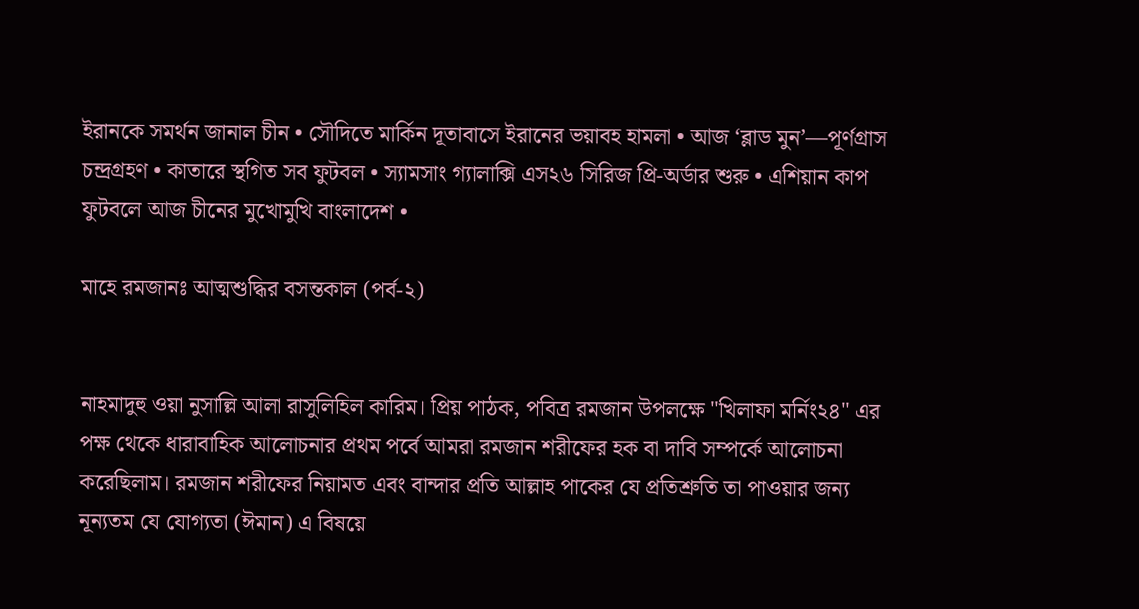ইরানকে সমর্থন জানাল চীন • সৌদিতে মার্কিন দূতাবাসে ইরানের ভয়াবহ হামলা • আজ ‘ব্লাড মুন’—পূর্ণগ্রাস চন্দ্রগ্রহণ • কাতারে স্থগিত সব ফুটবল • স্যামসাং গ্যালাক্সি এস২৬ সিরিজ প্রি-অর্ডার শুরু • এশিয়ান কাপ ফুটবলে আজ চীনের মুখোমুখি বাংলাদেশ •

মাহে রমজানঃ আত্মশুদ্ধির বসন্তকাল (পর্ব-২)


নাহমাদুহু ওয়া নুসাল্লি আলা রাসুলিহিল কারিম। প্রিয় পাঠক, পবিত্র রমজান উপলক্ষে "খিলাফা মর্নিং২৪" এর পক্ষ থেকে ধারাবাহিক আলোচনার প্রথম পর্বে আমরা রমজান শরীফের হক বা দাবি সম্পর্কে আলোচনা করেছিলাম। রমজান শরীফের নিয়ামত এবং বান্দার প্রতি আল্লাহ পাকের যে প্রতিশ্রুতি তা পাওয়ার জন্য নূন্যতম যে যোগ্যতা (ঈমান) এ বিষয়ে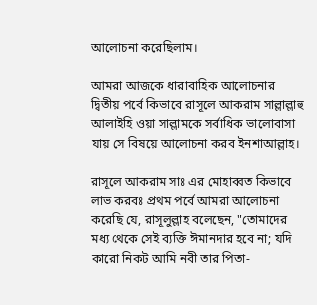আলোচনা করেছিলাম।

আমরা আজকে ধারাবাহিক আলোচনার দ্বিতীয় পর্বে কিভাবে রাসূলে আকরাম সাল্লাল্লাহু আলাইহি ওয়া সাল্লামকে সর্বাধিক ভালোবাসা যায় সে বিষয়ে আলোচনা করব ইনশাআল্লাহ।

রাসূলে আকরাম সাঃ এর মোহাব্বত কিভাবে লাভ করবঃ প্রথম পর্বে আমরা আলোচনা করেছি যে, রাসূলুল্লাহ বলেছেন, "তোমাদের মধ্য থেকে সেই ব্যক্তি ঈমানদার হবে না; যদি কারো নিকট আমি নবী তার পিতা-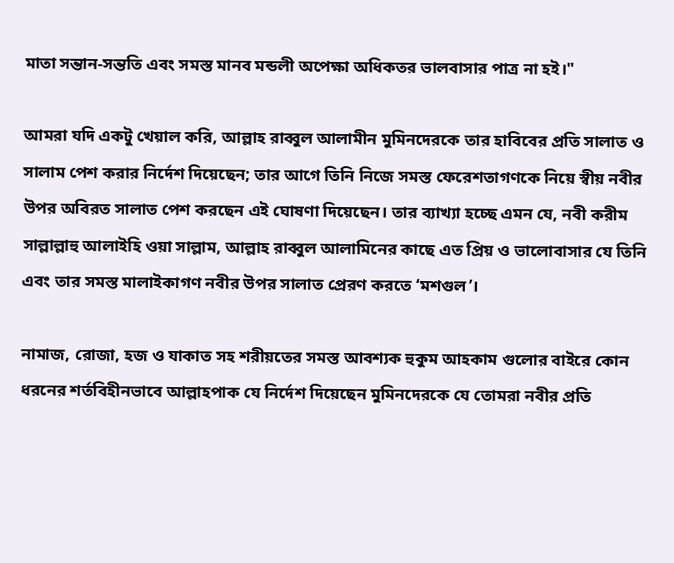মাতা সন্তান-সন্ততি এবং সমস্ত মানব মন্ডলী অপেক্ষা অধিকতর ভালবাসার পাত্র না হই।"

আমরা যদি একটু খেয়াল করি, আল্লাহ রাব্বুল আলামীন মুমিনদেরকে তার হাবিবের প্রতি সালাত ও সালাম পেশ করার নির্দেশ দিয়েছেন; তার আগে তিনি নিজে সমস্ত ফেরেশতাগণকে নিয়ে স্বীয় নবীর উপর অবিরত সালাত পেশ করছেন এই ঘোষণা দিয়েছেন। তার ব্যাখ্যা হচ্ছে এমন যে, নবী করীম সাল্লাল্লাহু আলাইহি ওয়া সাল্লাম, আল্লাহ রাব্বুল আলামিনের কাছে এত প্রিয় ও ভালোবাসার যে তিনি এবং তার সমস্ত মালাইকাগণ নবীর উপর সালাত প্রেরণ করতে ‘মশগুল’।

নামাজ, রোজা, হজ ও যাকাত সহ শরীয়তের সমস্ত আবশ্যক হুকুম আহকাম গুলোর বাইরে কোন ধরনের শর্তবিহীনভাবে আল্লাহপাক যে নির্দেশ দিয়েছেন মুমিনদেরকে যে তোমরা নবীর প্রতি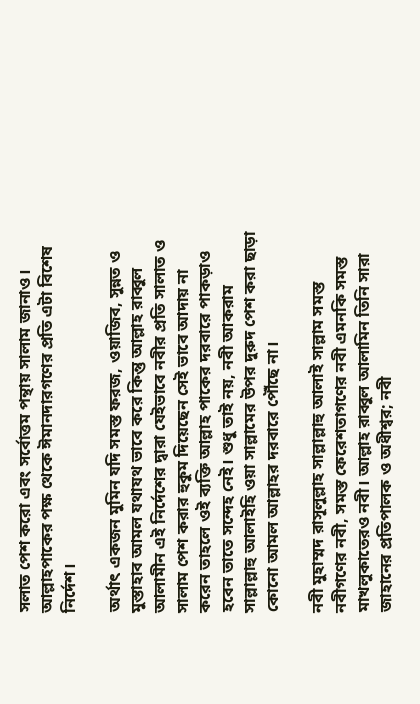সলাত পেশ করো এবং সর্বোত্তম পন্থায় সালাম জানাও। আল্লাহপাকের পক্ষ থেকে ঈমানদারগণের প্রতি এটা বিশেষ নির্দেশ।

অর্থাৎ একজন মুমিন যদি সমস্ত ফরজ, ওয়াজিব, সুন্নত ও মুস্তাহাব আমল যথাযথ ভাবে করে কিন্তু আল্লাহ রাব্বুল আলামীন এই নির্দেশের দ্বারা যেইভাবে নবীর প্রতি সালাত ও সালাম পেশ করার হুকুম দিয়েছেন সেই ভাবে আদায় না করেন তাহলে ওই ব্যক্তি আল্লাহ পাকের দরবারে পাকড়াও হবেন তাতে সন্দেহ নেই। শুধু তাই নয়, নবী আকরাম সাল্লাল্লাহু আলাইহি ওয়া সাল্লামের উপর দুরুদ পেশ করা ছাড়া কোনো আমল আল্লাহর দরবারে পৌঁছে না।

নবী মুহাম্মদ রাসূলুল্লাহ সাল্লাল্লাহু আলাই সাল্লাম সমস্ত নবীগণের নবী, সমস্ত ফেরেশতাগণের নবী এমনকি সমস্ত মাখলুকাতেরও নবী। আল্লাহ রাব্বুল আলামিন তিনি সারা জাহানের প্রতিপালক ও অধীশ্বর; নবী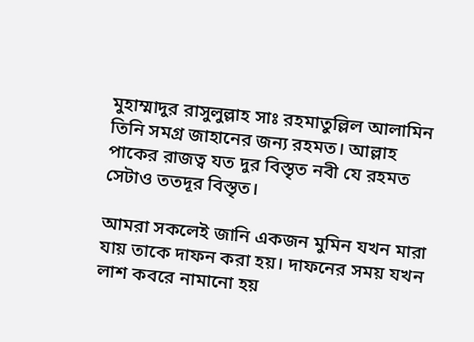মুহাম্মাদুর রাসুলুল্লাহ সাঃ রহমাতুল্লিল আলামিন তিনি সমগ্র জাহানের জন্য রহমত। আল্লাহ পাকের রাজত্ব যত দুর বিস্তৃত নবী যে রহমত সেটাও ততদূর বিস্তৃত।

আমরা সকলেই জানি একজন মুমিন যখন মারা যায় তাকে দাফন করা হয়। দাফনের সময় যখন লাশ কবরে নামানো হয়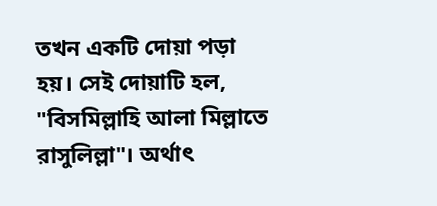তখন একটি দোয়া পড়া হয়। সেই দোয়াটি হল, "বিসমিল্লাহি আলা মিল্লাতে রাসুলিল্লা"। অর্থাৎ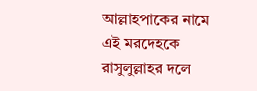আল্লাহপাকের নামে এই মরদেহকে রাসুলুল্লাহর দলে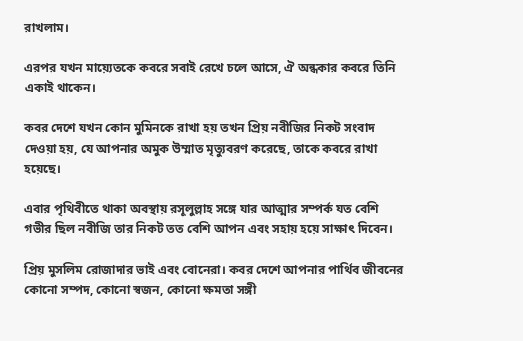রাখলাম।

এরপর যখন মায়্যেতকে কবরে সবাই রেখে চলে আসে, ঐ অন্ধকার কবরে তিনি একাই থাকেন।

কবর দেশে যখন কোন মুমিনকে রাখা হয় তখন প্রিয় নবীজির নিকট সংবাদ দেওয়া হয়, যে আপনার অমুক উম্মাত মৃত্যুবরণ করেছে, তাকে কবরে রাখা হয়েছে।

এবার পৃথিবীতে থাকা অবস্থায় রসূলুল্লাহ সঙ্গে যার আত্মার সম্পর্ক যত বেশি গভীর ছিল নবীজি তার নিকট তত বেশি আপন এবং সহায় হয়ে সাক্ষাৎ দিবেন।

প্রিয় মুসলিম রোজাদার ভাই এবং বোনেরা। কবর দেশে আপনার পার্থিব জীবনের কোনো সম্পদ, কোনো স্বজন, কোনো ক্ষমতা সঙ্গী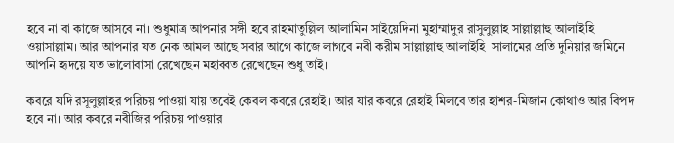হবে না বা কাজে আসবে না। শুধুমাত্র আপনার সঙ্গী হবে রাহমাতুল্লিল আলামিন সাইয়েদিনা মুহাম্মাদুর রাসুলুল্লাহ সাল্লাল্লাহু আলাইহি ওয়াসাল্লাম। আর আপনার যত নেক আমল আছে সবার আগে কাজে লাগবে নবী করীম সাল্লাল্লাহু আলাইহি  সালামের প্রতি দুনিয়ার জমিনে আপনি হৃদয়ে যত ভালোবাসা রেখেছেন মহাব্বত রেখেছেন শুধু তাই।

কবরে যদি রসূলুল্লাহর পরিচয় পাওয়া যায় তবেই কেবল কবরে রেহাই। আর যার কবরে রেহাই মিলবে তার হাশর-মিজান কোথাও আর বিপদ হবে না। আর কবরে নবীজির পরিচয় পাওয়ার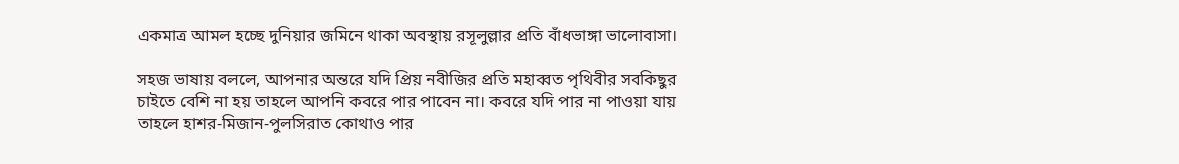একমাত্র আমল হচ্ছে দুনিয়ার জমিনে থাকা অবস্থায় রসূলুল্লার প্রতি বাঁধভাঙ্গা ভালোবাসা।

সহজ ভাষায় বললে, আপনার অন্তরে যদি প্রিয় নবীজির প্রতি মহাব্বত পৃথিবীর সবকিছুর চাইতে বেশি না হয় তাহলে আপনি কবরে পার পাবেন না। কবরে যদি পার না পাওয়া যায় তাহলে হাশর-মিজান-পুলসিরাত কোথাও পার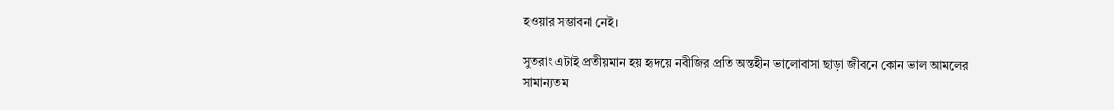হওয়ার সম্ভাবনা নেই।

সুতরাং এটাই প্রতীয়মান হয় হৃদয়ে নবীজির প্রতি অন্তহীন ভালোবাসা ছাড়া জীবনে কোন ভাল আমলের সামান্যতম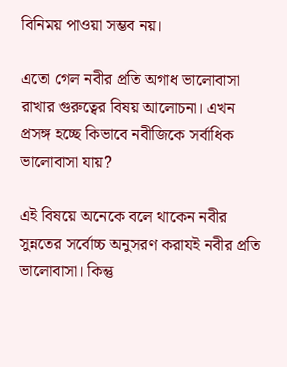বিনিময় পাওয়া সম্ভব নয়।

এতো গেল নবীর প্রতি অগাধ ভালোবাসা রাখার গুরুত্বের বিষয় আলোচনা। এখন প্রসঙ্গ হচ্ছে কিভাবে নবীজিকে সর্বাধিক ভালোবাসা যায়?

এই বিষয়ে অনেকে বলে থাকেন নবীর সুন্নতের সর্বোচ্চ অনুসরণ করাযই নবীর প্রতি ভালোবাসা। কিন্তু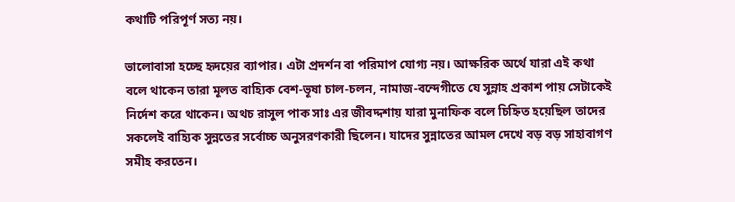কথাটি পরিপূর্ণ সত্য নয়।

ভালোবাসা হচ্ছে হৃদয়ের ব্যাপার। এটা প্রদর্শন বা পরিমাপ যোগ্য নয়। আক্ষরিক অর্থে যারা এই কথা বলে থাকেন তারা মূলত বাহ্যিক বেশ-ভূষা চাল-চলন, নামাজ-বন্দেগীতে যে সুন্নাহ প্রকাশ পায় সেটাকেই নির্দেশ করে থাকেন। অথচ রাসুল পাক সাঃ এর জীবদ্দশায় যারা মুনাফিক বলে চিহ্নিত হয়েছিল তাদের সকলেই বাহ্যিক সুন্নতের সর্বোচ্চ অনুসরণকারী ছিলেন। যাদের সুন্নাতের আমল দেখে বড় বড় সাহাবাগণ সমীহ করতেন।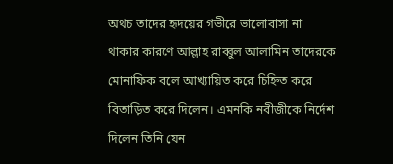অথচ তাদের হৃদয়ের গভীরে ভালোবাসা না থাকার কারণে আল্লাহ রাব্বুল আলামিন তাদেরকে মোনাফিক বলে আখ্যায়িত করে চিহ্নিত করে বিতাড়িত করে দিলেন। এমনকি নবীজীকে নির্দেশ দিলেন তিনি যেন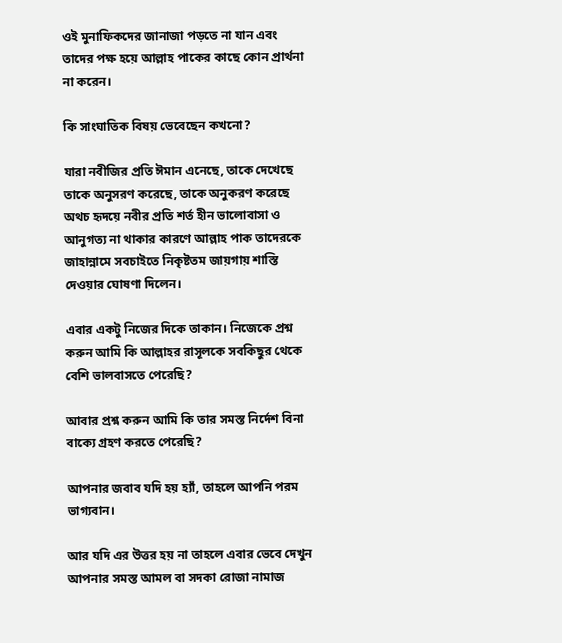ওই মুনাফিকদের জানাজা পড়তে না যান এবং তাদের পক্ষ হয়ে আল্লাহ পাকের কাছে কোন প্রার্থনা না করেন।

কি সাংঘাতিক বিষয় ভেবেছেন কখনো?

যারা নবীজির প্রতি ঈমান এনেছে, তাকে দেখেছে তাকে অনুসরণ করেছে, তাকে অনুকরণ করেছে অথচ হৃদয়ে নবীর প্রতি শর্ত হীন ভালোবাসা ও আনুগত্য না থাকার কারণে আল্লাহ পাক তাদেরকে জাহান্নামে সবচাইতে নিকৃষ্টতম জায়গায় শাস্তি দেওয়ার ঘোষণা দিলেন।

এবার একটু নিজের দিকে তাকান। নিজেকে প্রশ্ন করুন আমি কি আল্লাহর রাসূলকে সবকিছুর থেকে বেশি ভালবাসতে পেরেছি?

আবার প্রশ্ন করুন আমি কি তার সমস্ত নির্দেশ বিনা বাক্যে গ্রহণ করতে পেরেছি?

আপনার জবাব যদি হয় হ্যাঁ, তাহলে আপনি পরম ভাগ্যবান।

আর যদি এর উত্তর হয় না তাহলে এবার ভেবে দেখুন আপনার সমস্ত আমল বা সদকা রোজা নামাজ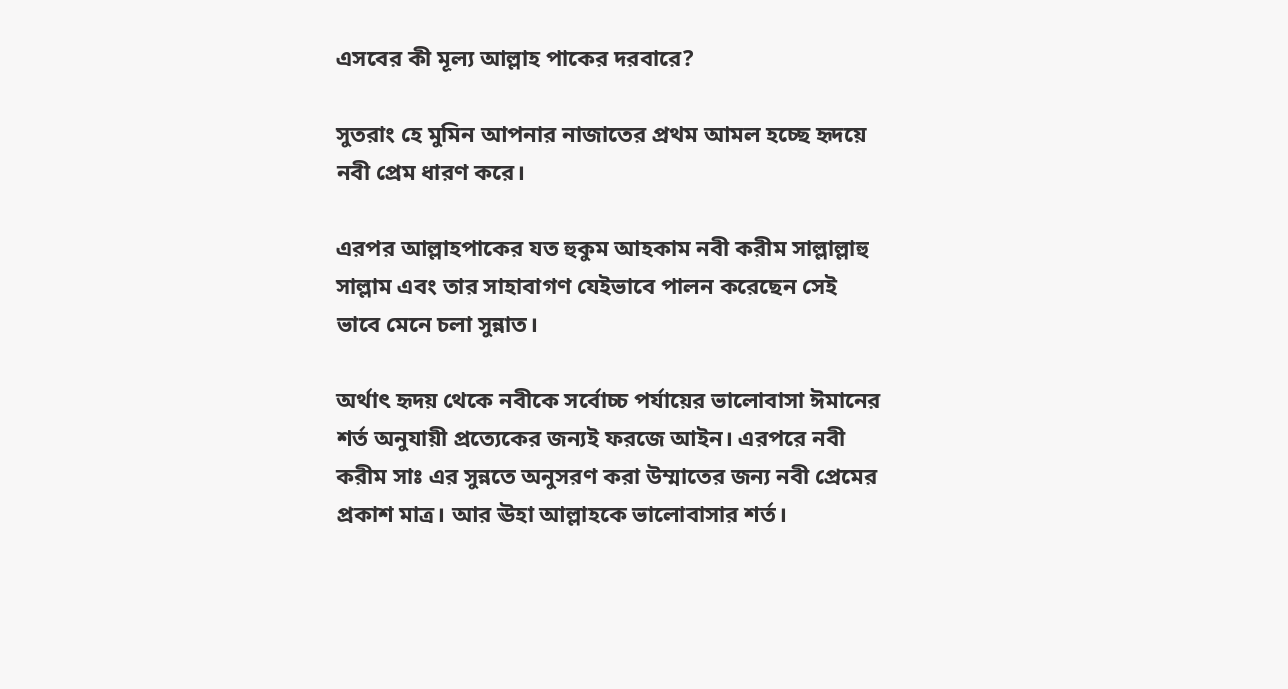এসবের কী মূল্য আল্লাহ পাকের দরবারে?

সুতরাং হে মুমিন আপনার নাজাতের প্রথম আমল হচ্ছে হৃদয়ে নবী প্রেম ধারণ করে।

এরপর আল্লাহপাকের যত হুকুম আহকাম নবী করীম সাল্লাল্লাহু সাল্লাম এবং তার সাহাবাগণ যেইভাবে পালন করেছেন সেই ভাবে মেনে চলা সুন্নাত।

অর্থাৎ হৃদয় থেকে নবীকে সর্বোচ্চ পর্যায়ের ভালোবাসা ঈমানের শর্ত অনুযায়ী প্রত্যেকের জন্যই ফরজে আইন। এরপরে নবী করীম সাঃ এর সুন্নতে অনুসরণ করা উম্মাতের জন্য নবী প্রেমের প্রকাশ মাত্র। আর ঊহা আল্লাহকে ভালোবাসার শর্ত।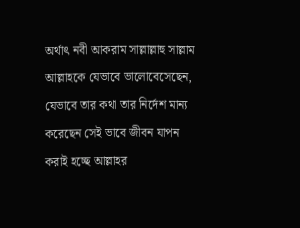অর্থাৎ নবী আকরাম সাল্লাল্লাহু সাল্লাম আল্লাহকে যেভাবে ভালোবেসেছেন, যেভাবে তার কথা তার নির্দেশ মান্য করেছেন সেই ভাবে জীবন যাপন করাই হচ্ছে আল্লাহর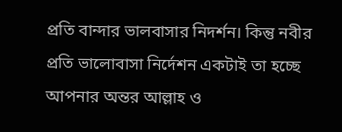প্রতি বান্দার ভালবাসার নিদর্শন। কিন্তু নবীর প্রতি ভালোবাসা নির্দেশন একটাই তা হচ্ছে আপনার অন্তর আল্লাহ ও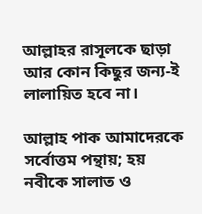আল্লাহর রাসূলকে ছাড়া আর কোন কিছুর জন্য-ই লালায়িত হবে না।

আল্লাহ পাক আমাদেরকে সর্বোত্তম পন্থায়; হয় নবীকে সালাত ও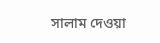সালাম দেওয়া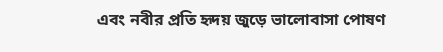এবং নবীর প্রতি হৃদয় জুড়ে ভালোবাসা পোষণ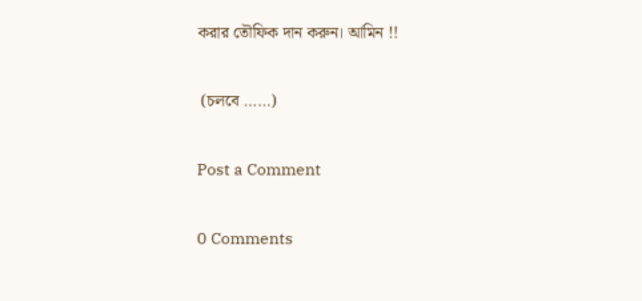করার তৌফিক দান করুন। আমিন !!

 (চলবে ……)

Post a Comment

0 Comments